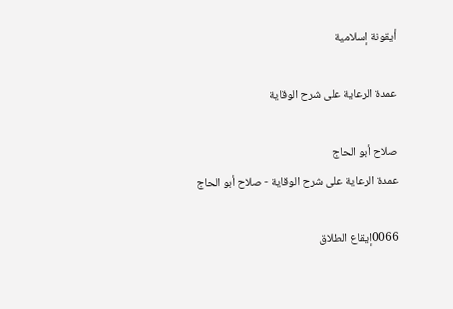أيقونة إسلامية

عمدة الرعاية على شرح الوقاية

صلاح أبو الحاج
عمدة الرعاية على شرح الوقاية - صلاح أبو الحاج

0066إيقاع الطلاق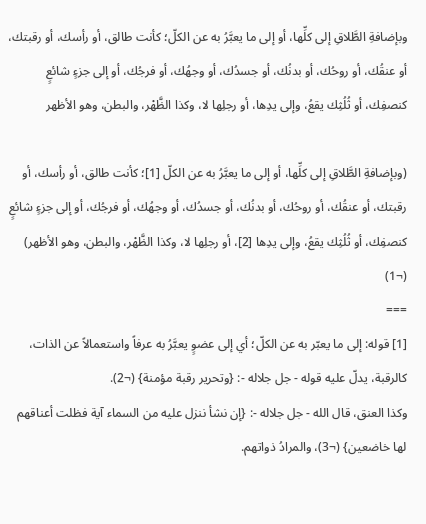وبإضافةِ الطَّلاقِ إلى كلِّها، أو إلى ما يعبَّرُ به عن الكلّ؛ كأنت طالق، أو رأسك، أو رقبتك، أو عنقُك، أو روحُك، أو بدنُك، أو جسدُك، أو وجهُك، أو فرجُك، أو إلى جزءٍ شائعٍ كنصفِك، أو ثُلُثِك يقعُ، وإلى يدِها، أو رجلِها لا، وكذا الظَّهْر، والبطن، وهو الأظهر

(وبإضافةِ الطَّلاقِ إلى كلِّها، أو إلى ما يعبَّرُ به عن الكلّ [1]؛ كأنت طالق، أو رأسك، أو رقبتك، أو عنقُك، أو روحُك، أو بدنُك، أو جسدُك، أو وجهُك، أو فرجُك، أو إلى جزءٍ شائعٍ كنصفِك، أو ثُلُثِك يقعُ، وإلى يدِها [2]، أو رجلِها لا، وكذا الظَّهْر، والبطن، وهو الأظهر) (¬1)
===
[1] قوله: إلى ما يعبّر به عن الكلّ؛ أي إلى عضوٍ يعبَّرُ به عرفاً واستعمالاً عن الذات، كالرقبة، يدلّ عليه قوله - جل جلاله -: {وتحرير رقبة مؤمنة} (¬2).
وكذا العنق، قال الله - جل جلاله -: {إن نشأ ننزل عليه من السماء آية فظلت أعناقهم لها خاضعين} (¬3)، والمرادُ ذواتهم.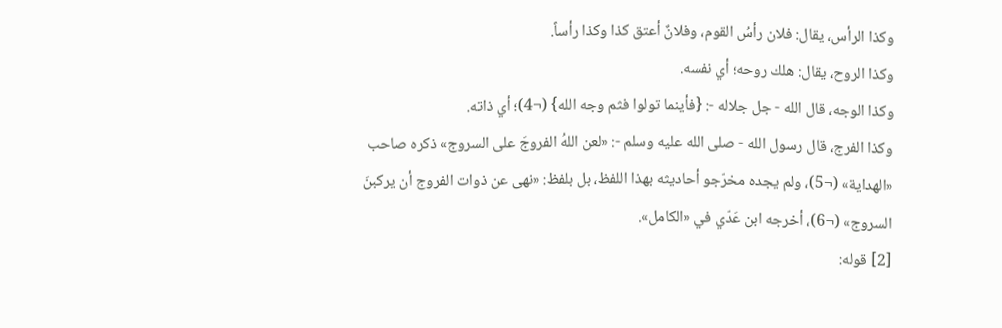وكذا الرأس، يقال: فلان رأسُ القوم، وفلانٌ أعتق كذا وكذا رأساً.
وكذا الروح، يقال: هلك روحه؛ أي نفسه.
وكذا الوجه، قال الله - جل جلاله -: {فأينما تولوا فثم وجه الله} (¬4)؛ أي ذاته.
وكذا الفرج، قال رسول الله - صلى الله عليه وسلم -: «لعن اللهُ الفروجَ على السروج» ذكره صاحب «الهداية» (¬5)، ولم يجده مخرّجو أحاديثه بهذا اللفظ، بل بلفظ: «نهى عن ذوات الفروج أن يركبنَ السروج» (¬6)، أخرجه ابن عَدّي في «الكامل».
[2] قوله: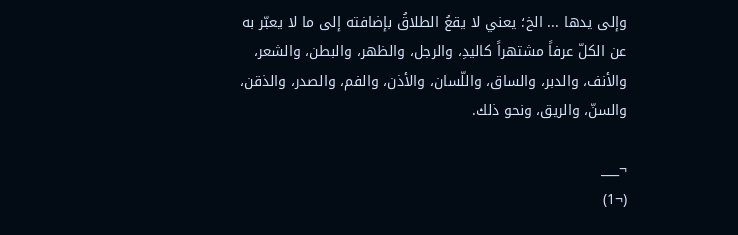وإلى يدها ... الخ؛ يعني لا يقعُ الطلاقُ بإضافته إلى ما لا يعبّر به عن الكلّ عرفاً مشتهراً كاليدِ، والرجل، والظهر، والبطن، والشعر، والأنف، والدبر، والساق، واللّسان، والأذن، والفم، والصدر، والذقن، والسنّ، والريق، ونحو ذلك.

¬___
(¬1)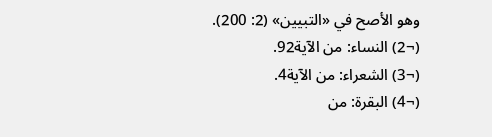وهو الأصح في «التبيين» (2: 200).
(¬2) النساء: من الآية92.
(¬3) الشعراء: من الآية4.
(¬4) البقرة: من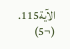الآية115.
(¬5)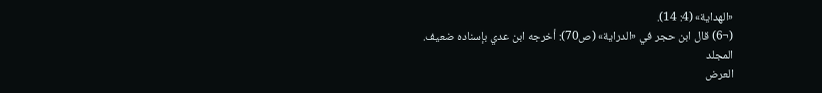«الهداية» (4: 14).
(¬6) قال ابن حجر في «الدراية» (ص70): أخرجه ابن عدي بإسناده ضعيف.
المجلد
العرض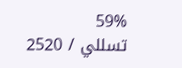59%
تسللي / 2520